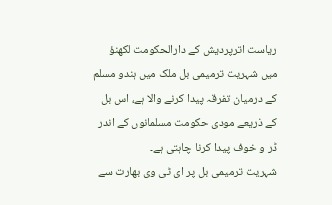ریاست اترپردیش کے دارالحکومت لکھنؤ میں شہریت ترمیمی بل ملک میں ہندو مسلم کے درمیان تفرقہ پیدا کرنے والا ہے، اس بل کے ذریعے مودی حکومت مسلمانوں کے اندر ڈر و خوف پیدا کرنا چاہتی ہے۔
شہریت ترمیمی بل پر ای ٹی وی بھارت سے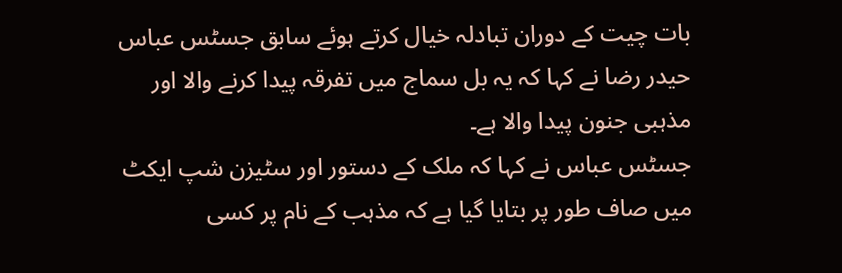بات چیت کے دوران تبادلہ خیال کرتے ہوئے سابق جسٹس عباس حیدر رضا نے کہا کہ یہ بل سماج میں تفرقہ پیدا کرنے والا اور مذہبی جنون پیدا والا ہے۔
جسٹس عباس نے کہا کہ ملک کے دستور اور سٹیزن شپ ایکٹ میں صاف طور پر بتایا گیا ہے کہ مذہب کے نام پر کسی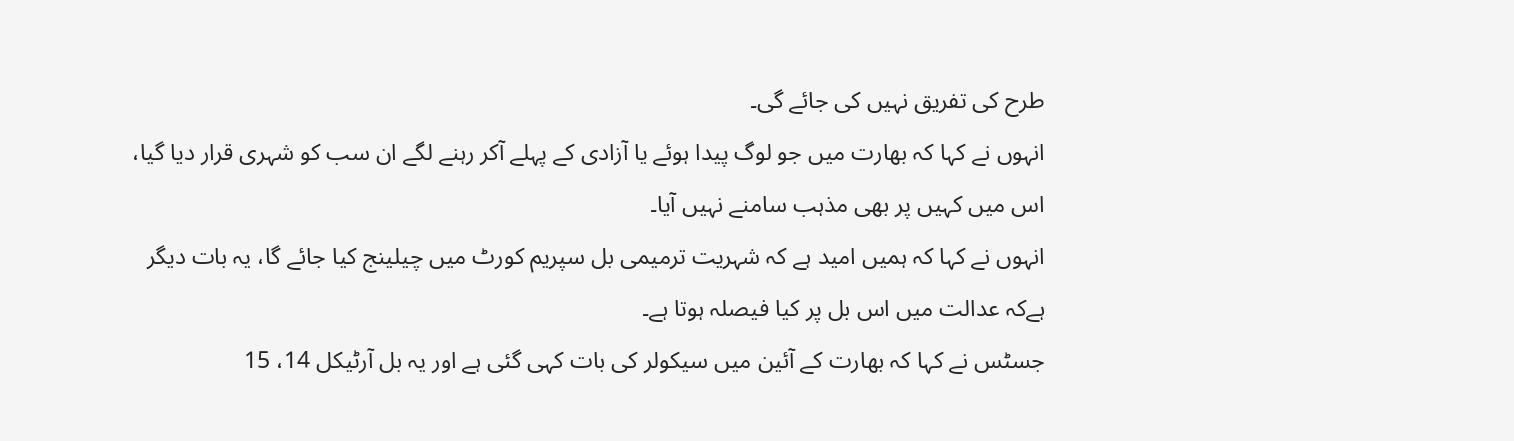طرح کی تفریق نہیں کی جائے گی۔
انہوں نے کہا کہ بھارت میں جو لوگ پیدا ہوئے یا آزادی کے پہلے آکر رہنے لگے ان سب کو شہری قرار دیا گیا، اس میں کہیں پر بھی مذہب سامنے نہیں آیا۔
انہوں نے کہا کہ ہمیں امید ہے کہ شہریت ترمیمی بل سپریم کورٹ میں چیلینج کیا جائے گا، یہ بات دیگر ہےکہ عدالت میں اس بل پر کیا فیصلہ ہوتا ہے۔
جسٹس نے کہا کہ بھارت کے آئین میں سیکولر کی بات کہی گئی ہے اور یہ بل آرٹیکل 14، 15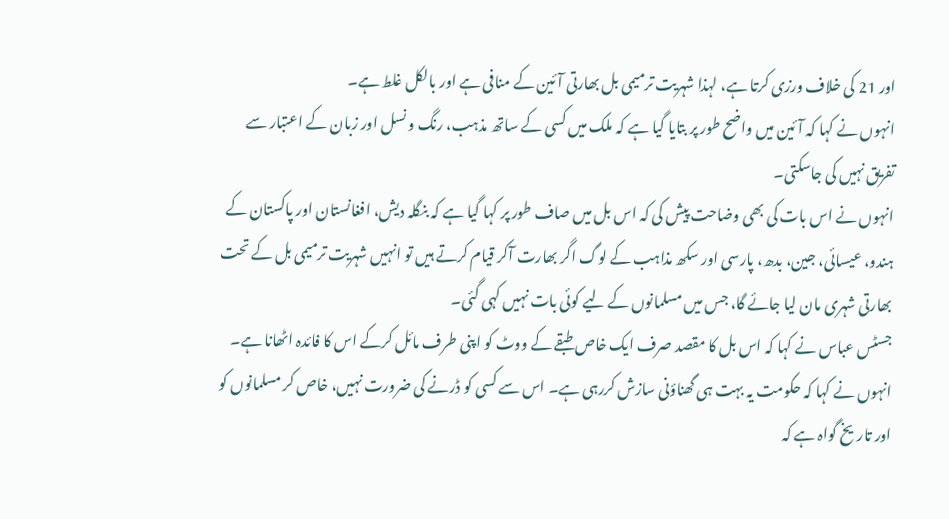اور 21 کی خلاف ورزی کرتا ہے، لہذا شہریت ترمیمی بل بھارتی آئین کے منافی ہے اور بالکل غلط ہے۔
انہوں نے کہا کہ آئین میں واضح طور پر بتایا گیا ہے کہ ملک میں کسی کے ساتھ مذہب، رنگ و نسل اور زبان کے اعتبار سے تفریق نہیں کی جاسکتی۔
انہوں نے اس بات کی بھی وضاحت پیش کی کہ اس بل میں صاف طور پر کہا گیا ہے کہ بنگلہ دیش، افغانستان اور پاکستان کے ہندو، عیسائی، جین، بدھ، پارسی اور سکھ مذاہب کے لوگ اگر بھارت آکر قیام کرتے ہیں تو انہیں شہریت ترمیمی بل کے تحت بھارتی شہری مان لیا جائے گا، جس میں مسلمانوں کے لیے کوئی بات نہیں کہی گئی۔
جسٹس عباس نے کہا کہ اس بل کا مقصد صرف ایک خاص طبقے کے ووٹ کو اپنی طرف مائل کرکے اس کا فائدہ اٹھانا ہے۔
انہوں نے کہا کہ حکومت یہ بہت ہی گھناؤنی سازش کررہی ہے۔ اس سے کسی کو ڈرنے کی ضرورت نہیں، خاص کر مسلمانوں کو اور تاریخ گواہ ہے کہ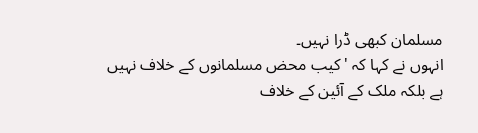مسلمان کبھی ڈرا نہیں۔
انہوں نے کہا کہ 'کیب محض مسلمانوں کے خلاف نہیں ہے بلکہ ملک کے آئین کے خلاف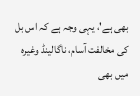بھی ہے'، یہی وجہ ہے کہ اس بل کی مخالفت آسام، ناگالینڈ وغیرہ میں بھی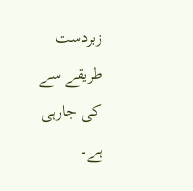زبردست طریقے سے کی جارہی ہے۔